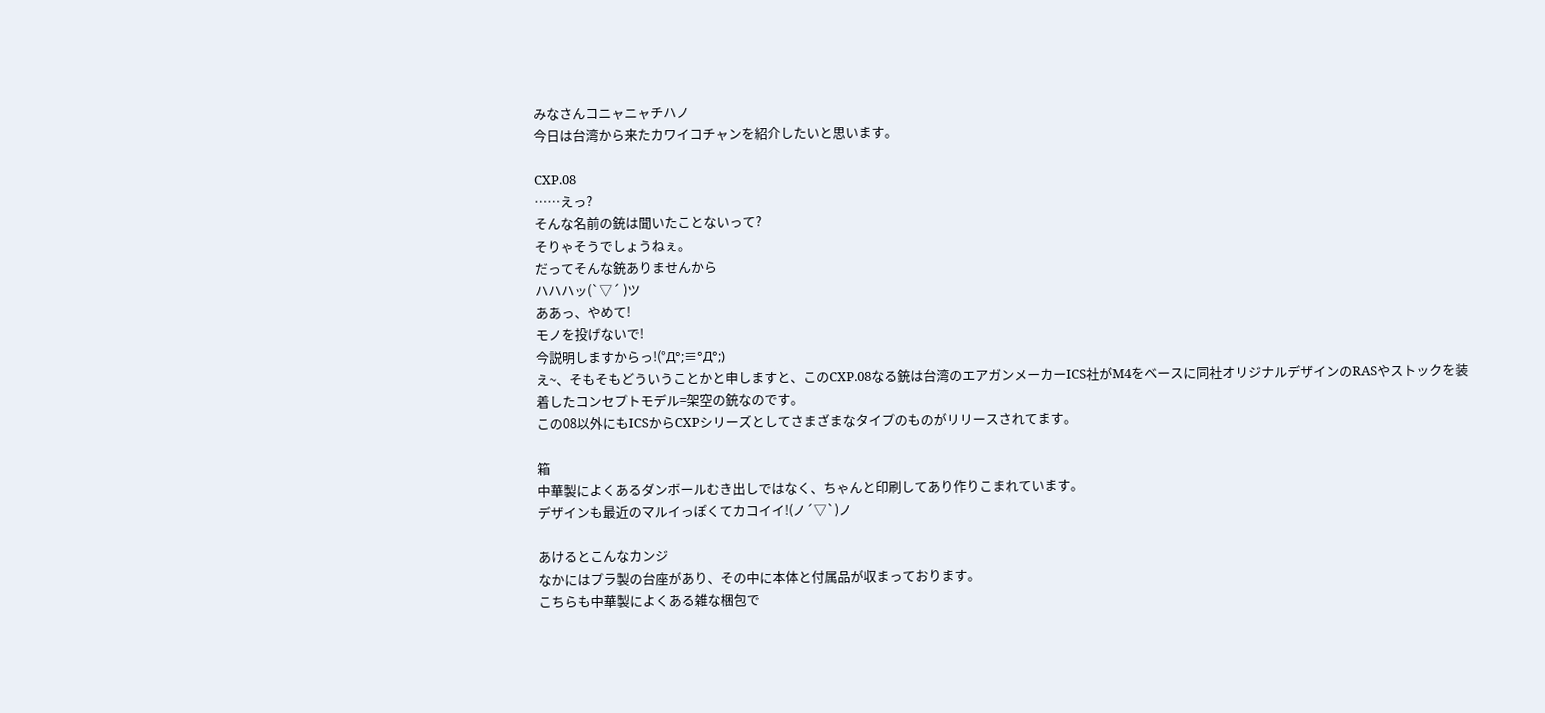みなさんコニャニャチハノ
今日は台湾から来たカワイコチャンを紹介したいと思います。

CXP.08
……えっ?
そんな名前の銃は聞いたことないって?
そりゃそうでしょうねぇ。
だってそんな銃ありませんから
ハハハッ(`▽´ )ツ
ああっ、やめて!
モノを投げないで!
今説明しますからっ!(°Д°;≡°Д°;)
え~、そもそもどういうことかと申しますと、このCXP.08なる銃は台湾のエアガンメーカーICS社がM4をベースに同社オリジナルデザインのRASやストックを装着したコンセプトモデル=架空の銃なのです。
この08以外にもICSからCXPシリーズとしてさまざまなタイプのものがリリースされてます。

箱
中華製によくあるダンボールむき出しではなく、ちゃんと印刷してあり作りこまれています。
デザインも最近のマルイっぽくてカコイイ!(ノ´▽`)ノ

あけるとこんなカンジ
なかにはプラ製の台座があり、その中に本体と付属品が収まっております。
こちらも中華製によくある雑な梱包で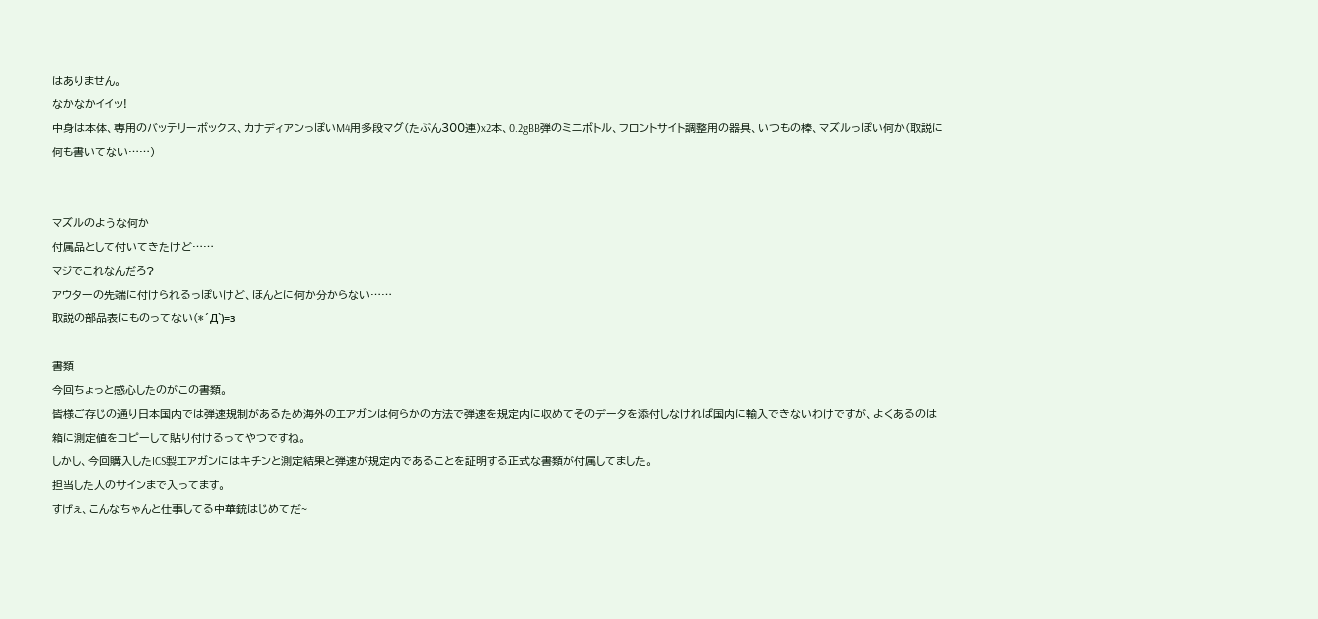はありません。
なかなかイイッ!
中身は本体、専用のバッテリーボックス、カナディアンっぽいM4用多段マグ(たぶん300連)x2本、0.2gBB弾のミニボトル、フロントサイト調整用の器具、いつもの棒、マズルっぽい何か(取説に何も書いてない……)


マズルのような何か
付属品として付いてきたけど……
マジでこれなんだろ?
アウターの先端に付けられるっぽいけど、ほんとに何か分からない……
取説の部品表にものってない(*´Д`)=з

書類
今回ちょっと感心したのがこの書類。
皆様ご存じの通り日本国内では弾速規制があるため海外のエアガンは何らかの方法で弾速を規定内に収めてそのデータを添付しなければ国内に輸入できないわけですが、よくあるのは箱に測定値をコピーして貼り付けるってやつですね。
しかし、今回購入したICS製エアガンにはキチンと測定結果と弾速が規定内であることを証明する正式な書類が付属してました。
担当した人のサインまで入ってます。
すげぇ、こんなちゃんと仕事してる中華銃はじめてだ~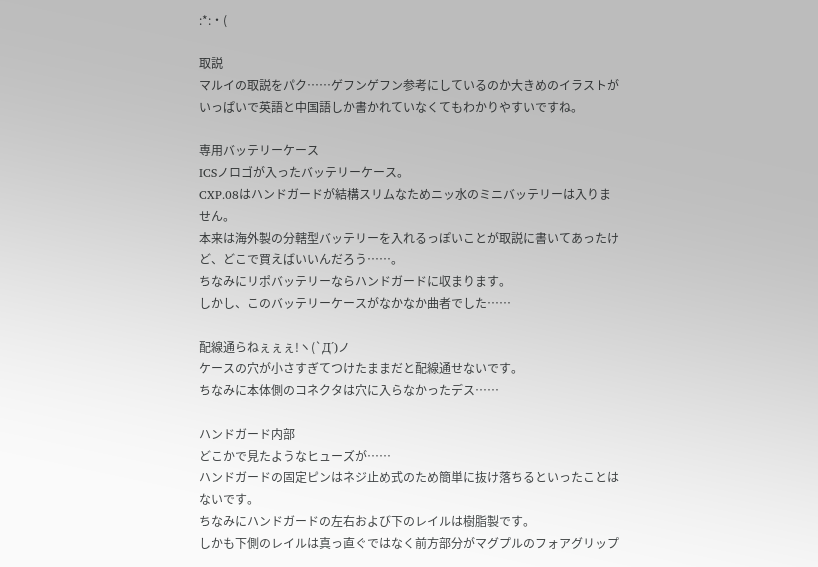:*:・(

取説
マルイの取説をパク……ゲフンゲフン参考にしているのか大きめのイラストがいっぱいで英語と中国語しか書かれていなくてもわかりやすいですね。

専用バッテリーケース
ICSノロゴが入ったバッテリーケース。
CXP.08はハンドガードが結構スリムなためニッ水のミニバッテリーは入りません。
本来は海外製の分轄型バッテリーを入れるっぽいことが取説に書いてあったけど、どこで買えばいいんだろう……。
ちなみにリポバッテリーならハンドガードに収まります。
しかし、このバッテリーケースがなかなか曲者でした……

配線通らねぇぇぇ!ヽ(`Д´)ノ
ケースの穴が小さすぎてつけたままだと配線通せないです。
ちなみに本体側のコネクタは穴に入らなかったデス……

ハンドガード内部
どこかで見たようなヒューズが……
ハンドガードの固定ピンはネジ止め式のため簡単に抜け落ちるといったことはないです。
ちなみにハンドガードの左右および下のレイルは樹脂製です。
しかも下側のレイルは真っ直ぐではなく前方部分がマグプルのフォアグリップ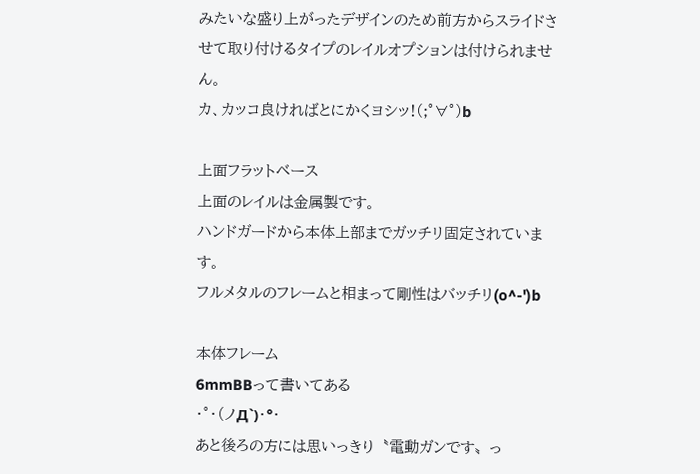みたいな盛り上がったデザインのため前方からスライドさせて取り付けるタイプのレイルオプションは付けられません。
カ、カッコ良ければとにかくヨシッ!(;°∀°)b

上面フラットベース
上面のレイルは金属製です。
ハンドガードから本体上部までガッチリ固定されています。
フルメタルのフレームと相まって剛性はバッチリ(o^-')b

本体フレーム
6mmBBって書いてある
・°・(ノД`)・°・
あと後ろの方には思いっきり〝電動ガンです〟っ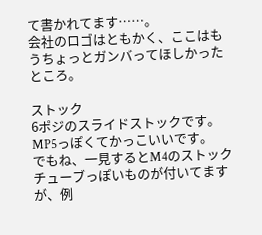て書かれてます……。
会社のロゴはともかく、ここはもうちょっとガンバってほしかったところ。

ストック
6ポジのスライドストックです。
MP5っぽくてかっこいいです。
でもね、一見するとM4のストックチューブっぽいものが付いてますが、例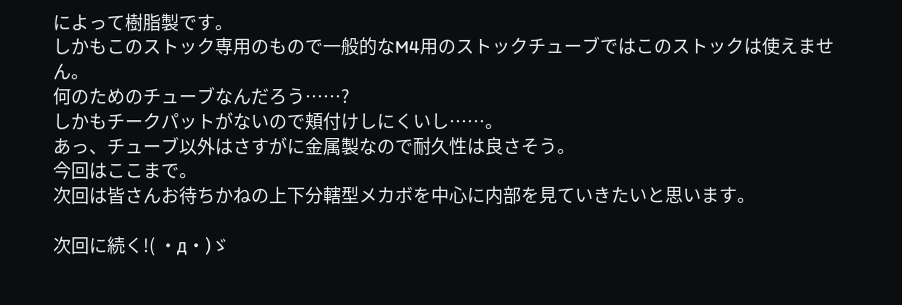によって樹脂製です。
しかもこのストック専用のもので一般的なM4用のストックチューブではこのストックは使えません。
何のためのチューブなんだろう……?
しかもチークパットがないので頬付けしにくいし……。
あっ、チューブ以外はさすがに金属製なので耐久性は良さそう。
今回はここまで。
次回は皆さんお待ちかねの上下分轄型メカボを中心に内部を見ていきたいと思います。

次回に続く!( ・д・)ゞ